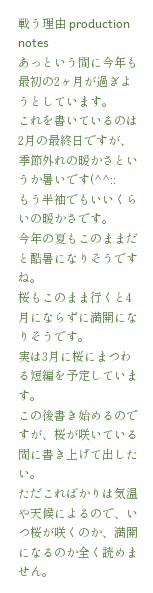戦う理由 production notes
あっという間に今年も最初の2ヶ月が過ぎようとしています。
これを書いているのは2月の最終日ですが、季節外れの暖かさというか暑いです(^^::
もう半袖でもいいくらいの暖かさです。
今年の夏もこのままだと酷暑になりそうですね。
桜もこのまま行くと4月にならずに満開になりそうです。
実は3月に桜にまつわる短編を予定しています。
この後書き始めるのですが、桜が咲いている間に書き上げて出したい。
ただこればかりは気温や天候によるので、いつ桜が咲くのか、満開になるのか全く読めません。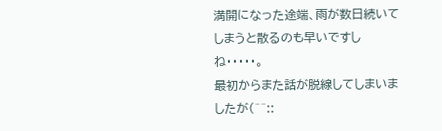満開になった途端、雨が数日続いてしまうと散るのも早いですしね・・・・・。
最初からまた話が脱線してしまいましたが(^^::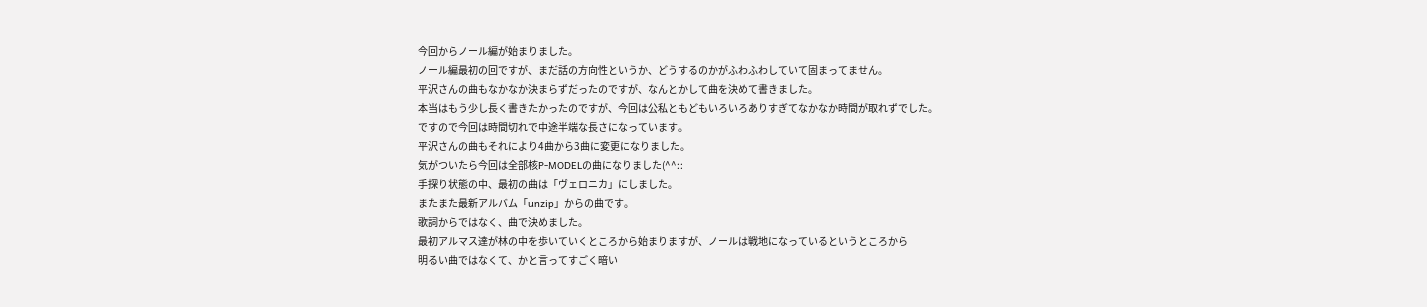今回からノール編が始まりました。
ノール編最初の回ですが、まだ話の方向性というか、どうするのかがふわふわしていて固まってません。
平沢さんの曲もなかなか決まらずだったのですが、なんとかして曲を決めて書きました。
本当はもう少し長く書きたかったのですが、今回は公私ともどもいろいろありすぎてなかなか時間が取れずでした。
ですので今回は時間切れで中途半端な長さになっています。
平沢さんの曲もそれにより4曲から3曲に変更になりました。
気がついたら今回は全部核P-MODELの曲になりました(^^::
手探り状態の中、最初の曲は「ヴェロニカ」にしました。
またまた最新アルバム「unzip」からの曲です。
歌詞からではなく、曲で決めました。
最初アルマス達が林の中を歩いていくところから始まりますが、ノールは戦地になっているというところから
明るい曲ではなくて、かと言ってすごく暗い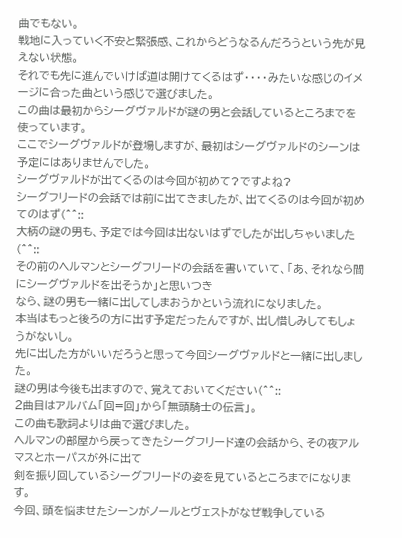曲でもない。
戦地に入っていく不安と緊張感、これからどうなるんだろうという先が見えない状態。
それでも先に進んでいけば道は開けてくるはず・・・・みたいな感じのイメージに合った曲という感じで選びました。
この曲は最初からシーグヴァルドが謎の男と会話しているところまでを使っています。
ここでシーグヴァルドが登場しますが、最初はシーグヴァルドのシーンは予定にはありませんでした。
シーグヴァルドが出てくるのは今回が初めて?ですよね?
シーグフリードの会話では前に出てきましたが、出てくるのは今回が初めてのはず(^^::
大柄の謎の男も、予定では今回は出ないはずでしたが出しちゃいました(^^::
その前のヘルマンとシーグフリードの会話を書いていて、「あ、それなら間にシーグヴァルドを出そうか」と思いつき
なら、謎の男も一緒に出してしまおうかという流れになりました。
本当はもっと後ろの方に出す予定だったんですが、出し惜しみしてもしょうがないし。
先に出した方がいいだろうと思って今回シーグヴァルドと一緒に出しました。
謎の男は今後も出ますので、覚えておいてください(^^::
2曲目はアルバム「回=回」から「無頭騎士の伝言」。
この曲も歌詞よりは曲で選びました。
ヘルマンの部屋から戻ってきたシーグフリード達の会話から、その夜アルマスとホーパスが外に出て
剣を振り回しているシーグフリードの姿を見ているところまでになります。
今回、頭を悩ませたシーンがノールとヴェストがなぜ戦争している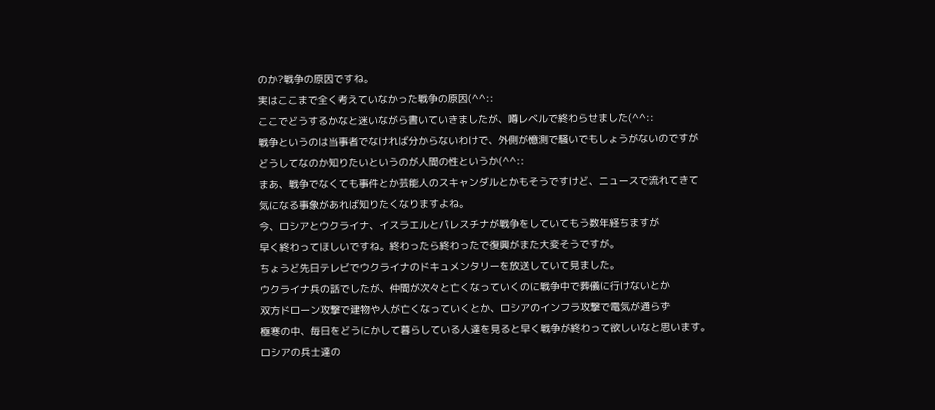のか?戦争の原因ですね。
実はここまで全く考えていなかった戦争の原因(^^::
ここでどうするかなと迷いながら書いていきましたが、噂レベルで終わらせました(^^::
戦争というのは当事者でなければ分からないわけで、外側が憶測で騒いでもしょうがないのですが
どうしてなのか知りたいというのが人間の性というか(^^::
まあ、戦争でなくても事件とか芸能人のスキャンダルとかもそうですけど、ニュースで流れてきて
気になる事象があれば知りたくなりますよね。
今、ロシアとウクライナ、イスラエルとパレスチナが戦争をしていてもう数年経ちますが
早く終わってほしいですね。終わったら終わったで復興がまた大変そうですが。
ちょうど先日テレビでウクライナのドキュメンタリーを放送していて見ました。
ウクライナ兵の話でしたが、仲間が次々と亡くなっていくのに戦争中で葬儀に行けないとか
双方ドローン攻撃で建物や人が亡くなっていくとか、ロシアのインフラ攻撃で電気が通らず
極寒の中、毎日をどうにかして暮らしている人達を見ると早く戦争が終わって欲しいなと思います。
ロシアの兵士達の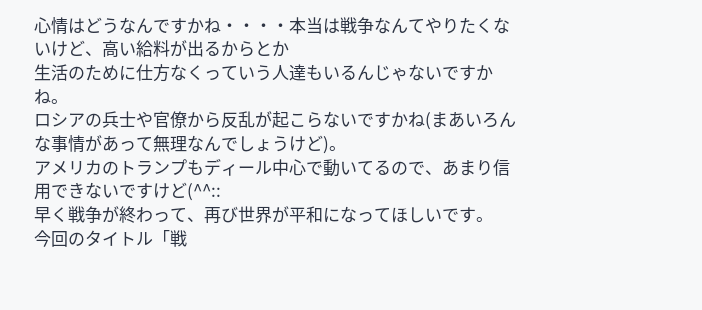心情はどうなんですかね・・・・本当は戦争なんてやりたくないけど、高い給料が出るからとか
生活のために仕方なくっていう人達もいるんじゃないですかね。
ロシアの兵士や官僚から反乱が起こらないですかね(まあいろんな事情があって無理なんでしょうけど)。
アメリカのトランプもディール中心で動いてるので、あまり信用できないですけど(^^::
早く戦争が終わって、再び世界が平和になってほしいです。
今回のタイトル「戦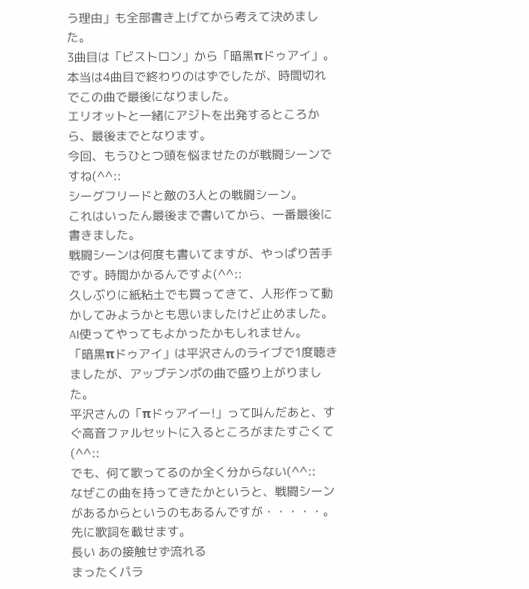う理由」も全部書き上げてから考えて決めました。
3曲目は「ビストロン」から「暗黒πドゥアイ」。
本当は4曲目で終わりのはずでしたが、時間切れでこの曲で最後になりました。
エリオットと一緒にアジトを出発するところから、最後までとなります。
今回、もうひとつ頭を悩ませたのが戦闘シーンですね(^^::
シーグフリードと敵の3人との戦闘シーン。
これはいったん最後まで書いてから、一番最後に書きました。
戦闘シーンは何度も書いてますが、やっぱり苦手です。時間かかるんですよ(^^::
久しぶりに紙粘土でも買ってきて、人形作って動かしてみようかとも思いましたけど止めました。
AI使ってやってもよかったかもしれません。
「暗黒πドゥアイ」は平沢さんのライブで1度聴きましたが、アップテンポの曲で盛り上がりました。
平沢さんの「πドゥアイー!」って叫んだあと、すぐ高音ファルセットに入るところがまたすごくて(^^::
でも、何て歌ってるのか全く分からない(^^::
なぜこの曲を持ってきたかというと、戦闘シーンがあるからというのもあるんですが・・・・・。
先に歌詞を載せます。
長い あの接触せず流れる
まったくパラ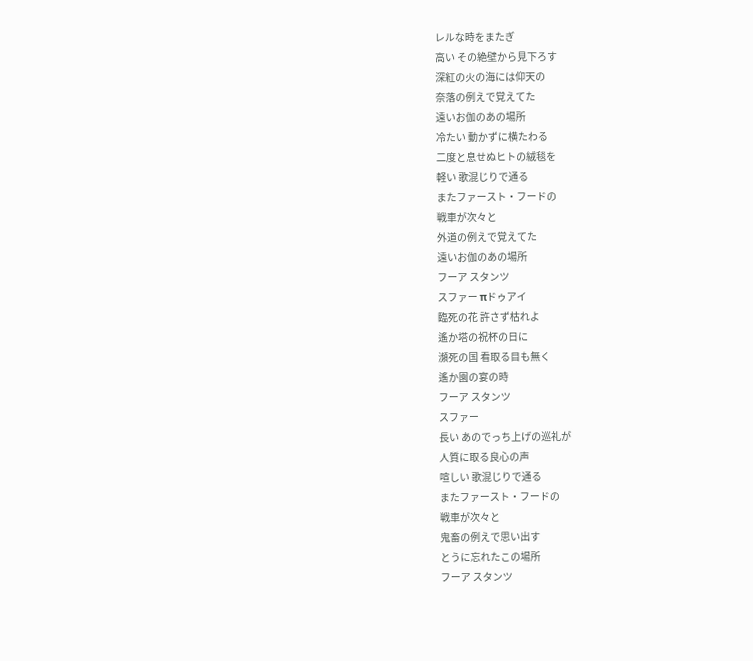レルな時をまたぎ
高い その絶壁から見下ろす
深紅の火の海には仰天の
奈落の例えで覚えてた
遠いお伽のあの場所
冷たい 動かずに横たわる
二度と息せぬヒトの絨毯を
軽い 歌混じりで通る
またファースト・フードの
戦車が次々と
外道の例えで覚えてた
遠いお伽のあの場所
フーア スタンツ
スファー πドゥアイ
臨死の花 許さず枯れよ
遙か塔の祝杯の日に
瀕死の国 看取る目も無く
遙か園の宴の時
フーア スタンツ
スファー
長い あのでっち上げの巡礼が
人質に取る良心の声
喧しい 歌混じりで通る
またファースト・フードの
戦車が次々と
鬼畜の例えで思い出す
とうに忘れたこの場所
フーア スタンツ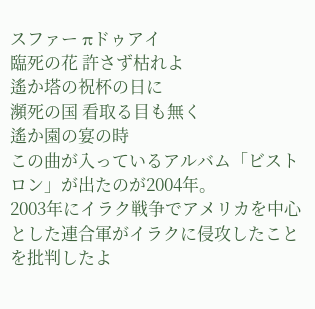スファー πドゥアイ
臨死の花 許さず枯れよ
遙か塔の祝杯の日に
瀕死の国 看取る目も無く
遙か園の宴の時
この曲が入っているアルバム「ビストロン」が出たのが2004年。
2003年にイラク戦争でアメリカを中心とした連合軍がイラクに侵攻したことを批判したよ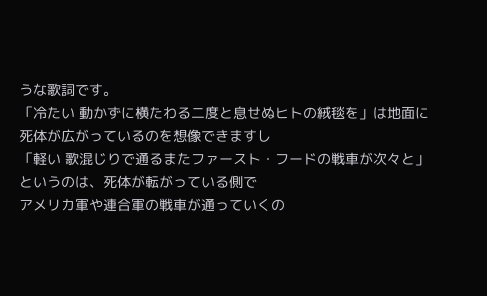うな歌詞です。
「冷たい 動かずに横たわる二度と息せぬヒトの絨毯を」は地面に死体が広がっているのを想像できますし
「軽い 歌混じりで通るまたファースト・フードの戦車が次々と」というのは、死体が転がっている側で
アメリカ軍や連合軍の戦車が通っていくの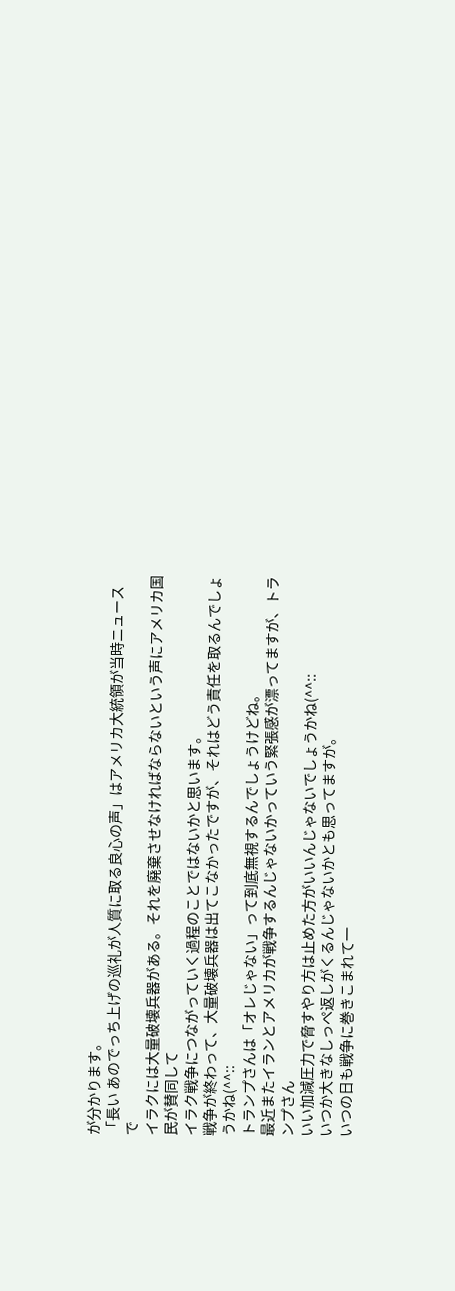が分かります。
「長い あのでっち上げの巡礼が人質に取る良心の声」はアメリカ大統領が当時ニュースで
イラクには大量破壊兵器がある。それを廃棄させなければならないという声にアメリカ国民が賛同して
イラク戦争につながっていく過程のことではないかと思います。
戦争が終わって、大量破壊兵器は出てこなかったですが、それはどう責任を取るんでしょうかね(^^::
トランプさんは「オレじゃない」って到底無視するんでしょうけどね。
最近またイランとアメリカが戦争するんじゃないかっていう緊張感が漂ってますが、トランプさん
いい加減圧力で脅すやり方は止めた方がいいんじゃないでしょうかね(^^::
いつか大きなしっぺ返しがくるんじゃないかとも思ってますが。
いつの日も戦争に巻きこまれて一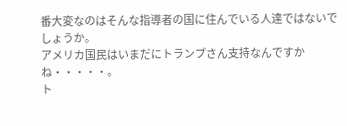番大変なのはそんな指導者の国に住んでいる人達ではないでしょうか。
アメリカ国民はいまだにトランプさん支持なんですかね・・・・・。
ト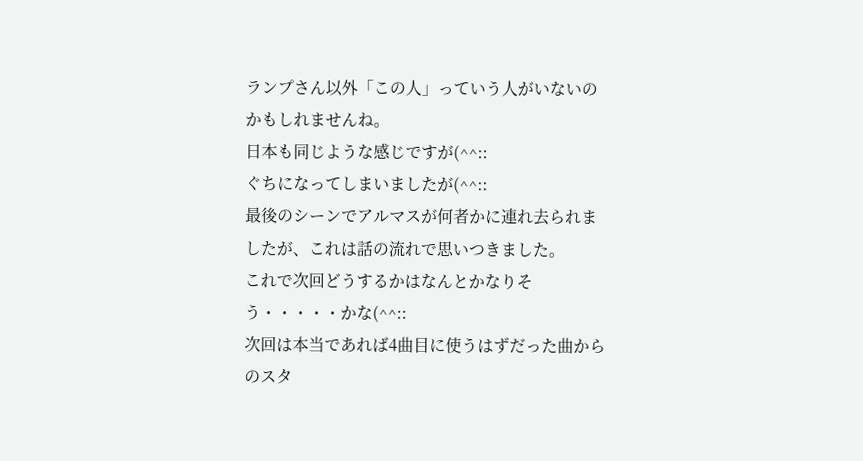ランプさん以外「この人」っていう人がいないのかもしれませんね。
日本も同じような感じですが(^^::
ぐちになってしまいましたが(^^::
最後のシーンでアルマスが何者かに連れ去られましたが、これは話の流れで思いつきました。
これで次回どうするかはなんとかなりそう・・・・・かな(^^::
次回は本当であれば4曲目に使うはずだった曲からのスタ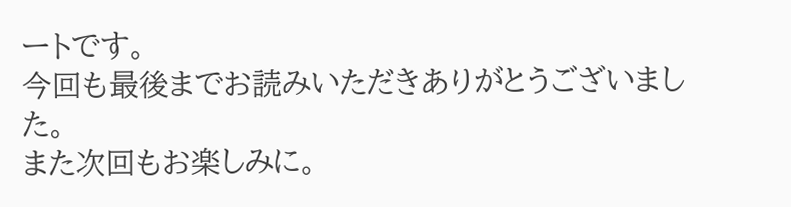ートです。
今回も最後までお読みいただきありがとうございました。
また次回もお楽しみに。